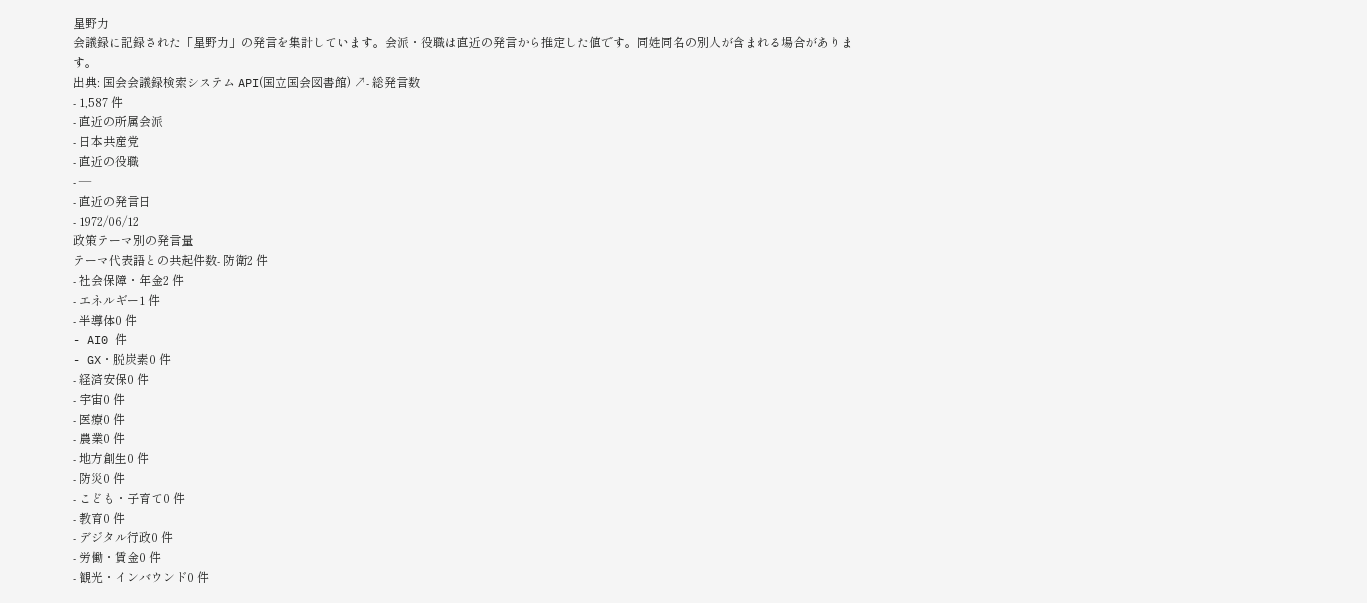星野力
会議録に記録された「星野力」の発言を集計しています。会派・役職は直近の発言から推定した値です。同姓同名の別人が含まれる場合があります。
出典: 国会会議録検索システム API(国立国会図書館) ↗- 総発言数
- 1,587 件
- 直近の所属会派
- 日本共産党
- 直近の役職
- —
- 直近の発言日
- 1972/06/12
政策テーマ別の発言量
テーマ代表語との共起件数- 防衛2 件
- 社会保障・年金2 件
- エネルギー1 件
- 半導体0 件
- AI0 件
- GX・脱炭素0 件
- 経済安保0 件
- 宇宙0 件
- 医療0 件
- 農業0 件
- 地方創生0 件
- 防災0 件
- こども・子育て0 件
- 教育0 件
- デジタル行政0 件
- 労働・賃金0 件
- 観光・インバウンド0 件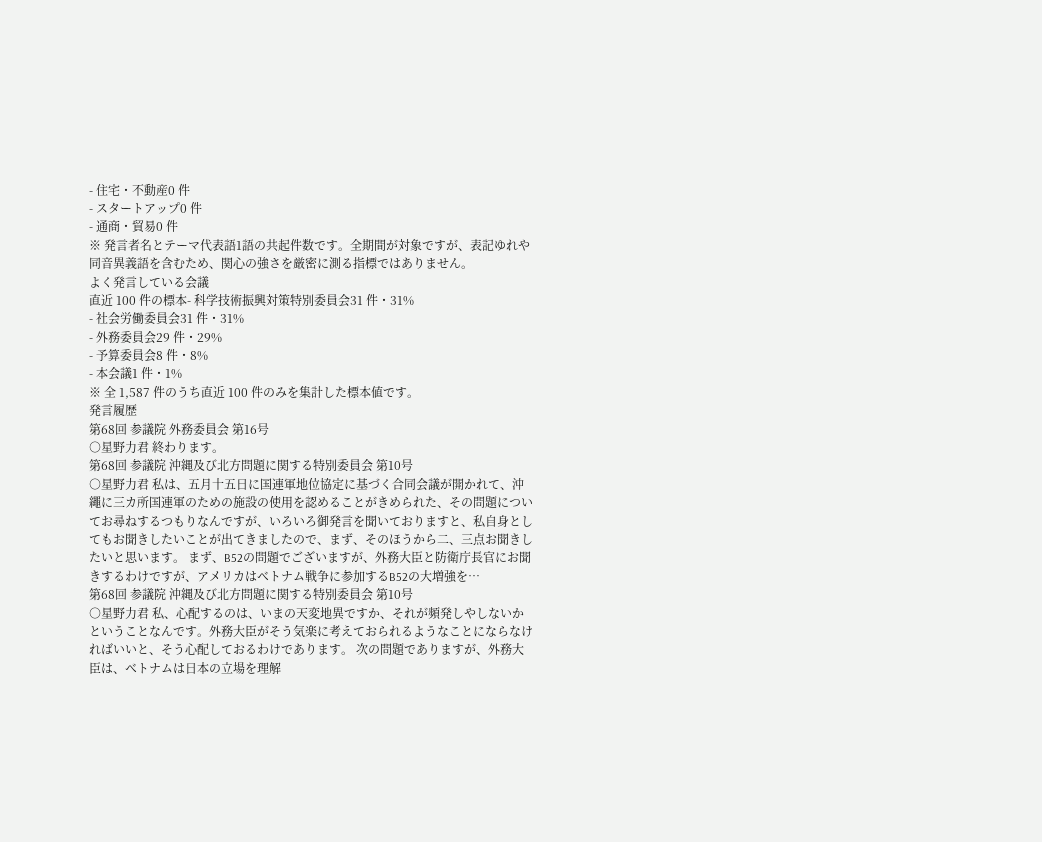- 住宅・不動産0 件
- スタートアップ0 件
- 通商・貿易0 件
※ 発言者名とテーマ代表語1語の共起件数です。全期間が対象ですが、表記ゆれや 同音異義語を含むため、関心の強さを厳密に測る指標ではありません。
よく発言している会議
直近 100 件の標本- 科学技術振興対策特別委員会31 件・31%
- 社会労働委員会31 件・31%
- 外務委員会29 件・29%
- 予算委員会8 件・8%
- 本会議1 件・1%
※ 全 1,587 件のうち直近 100 件のみを集計した標本値です。
発言履歴
第68回 参議院 外務委員会 第16号
○星野力君 終わります。
第68回 参議院 沖縄及び北方問題に関する特別委員会 第10号
○星野力君 私は、五月十五日に国連軍地位協定に基づく合同会議が開かれて、沖繩に三カ所国連軍のための施設の使用を認めることがきめられた、その問題についてお尋ねするつもりなんですが、いろいろ御発言を聞いておりますと、私自身としてもお聞きしたいことが出てきましたので、まず、そのほうから二、三点お聞きしたいと思います。 まず、B52の問題でございますが、外務大臣と防衛庁長官にお聞きするわけですが、アメリカはベトナム戦争に参加するB52の大増強を…
第68回 参議院 沖縄及び北方問題に関する特別委員会 第10号
○星野力君 私、心配するのは、いまの天変地異ですか、それが頻発しやしないかということなんです。外務大臣がそう気楽に考えておられるようなことにならなければいいと、そう心配しておるわけであります。 次の問題でありますが、外務大臣は、ベトナムは日本の立場を理解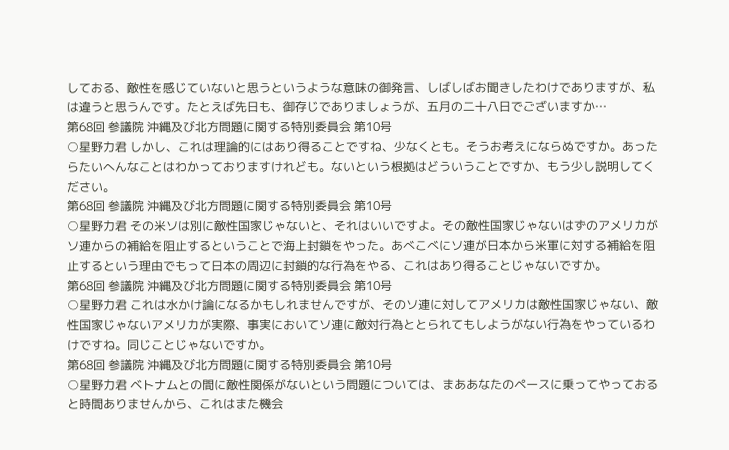しておる、敵性を感じていないと思うというような意味の御発言、しばしばお聞きしたわけでありますが、私は違うと思うんです。たとえば先日も、御存じでありましょうが、五月の二十八日でございますか…
第68回 参議院 沖縄及び北方問題に関する特別委員会 第10号
○星野力君 しかし、これは理論的にはあり得ることですね、少なくとも。そうお考えにならぬですか。あったらたいへんなことはわかっておりますけれども。ないという根拠はどういうことですか、もう少し説明してください。
第68回 参議院 沖縄及び北方問題に関する特別委員会 第10号
○星野力君 その米ソは別に敵性国家じゃないと、それはいいですよ。その敵性国家じゃないはずのアメリカがソ連からの補給を阻止するということで海上封鎖をやった。あべこべにソ連が日本から米軍に対する補給を阻止するという理由でもって日本の周辺に封鎖的な行為をやる、これはあり得ることじゃないですか。
第68回 参議院 沖縄及び北方問題に関する特別委員会 第10号
○星野力君 これは水かけ論になるかもしれませんですが、そのソ連に対してアメリカは敵性国家じゃない、敵性国家じゃないアメリカが実際、事実においてソ連に敵対行為ととられてもしようがない行為をやっているわけですね。同じことじゃないですか。
第68回 参議院 沖縄及び北方問題に関する特別委員会 第10号
○星野力君 ベトナムとの間に敵性関係がないという問題については、まああなたのペースに乗ってやっておると時間ありませんから、これはまた機会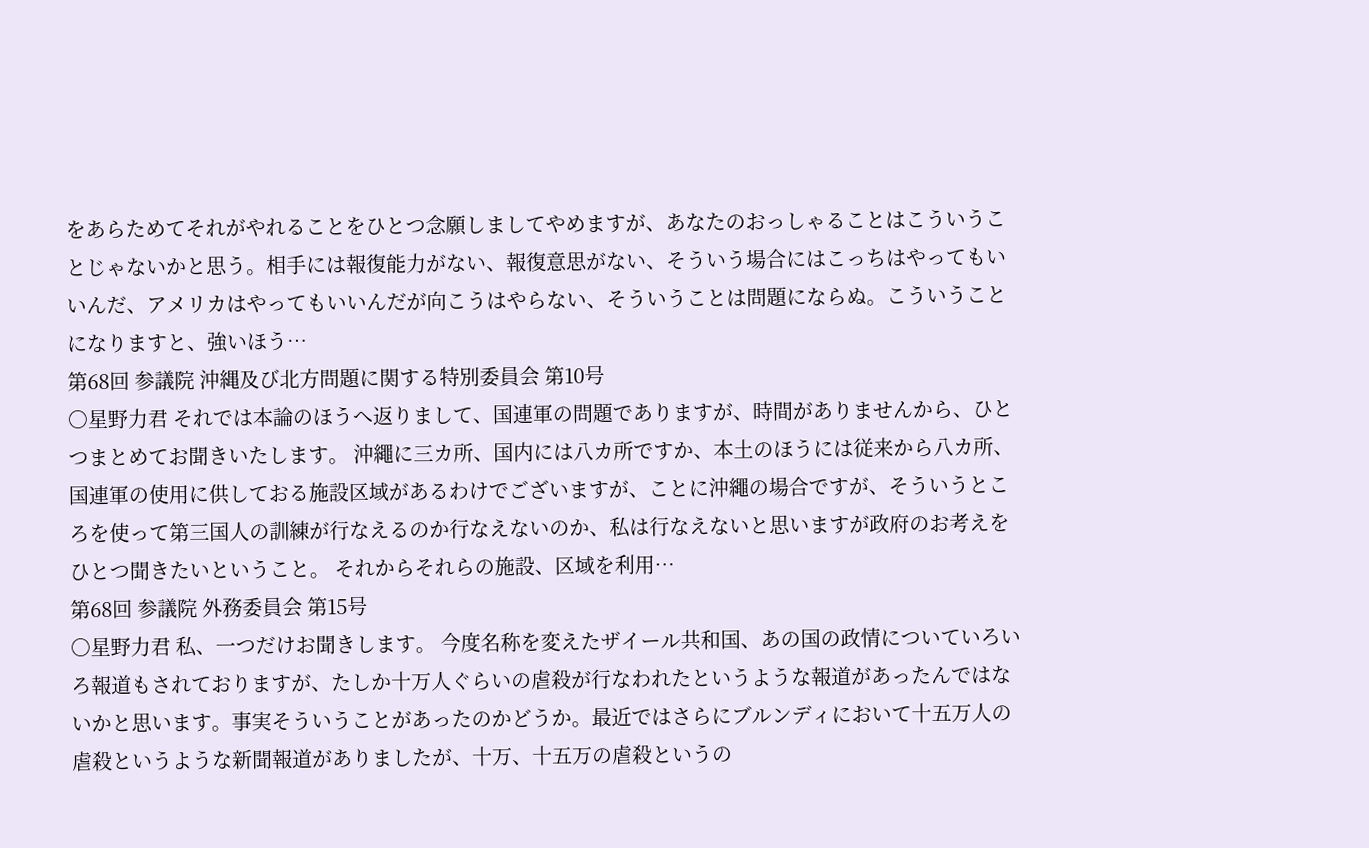をあらためてそれがやれることをひとつ念願しましてやめますが、あなたのおっしゃることはこういうことじゃないかと思う。相手には報復能力がない、報復意思がない、そういう場合にはこっちはやってもいいんだ、アメリカはやってもいいんだが向こうはやらない、そういうことは問題にならぬ。こういうことになりますと、強いほう…
第68回 参議院 沖縄及び北方問題に関する特別委員会 第10号
○星野力君 それでは本論のほうへ返りまして、国連軍の問題でありますが、時間がありませんから、ひとつまとめてお聞きいたします。 沖繩に三カ所、国内には八カ所ですか、本土のほうには従来から八カ所、国連軍の使用に供しておる施設区域があるわけでございますが、ことに沖繩の場合ですが、そういうところを使って第三国人の訓練が行なえるのか行なえないのか、私は行なえないと思いますが政府のお考えをひとつ聞きたいということ。 それからそれらの施設、区域を利用…
第68回 参議院 外務委員会 第15号
○星野力君 私、一つだけお聞きします。 今度名称を変えたザイール共和国、あの国の政情についていろいろ報道もされておりますが、たしか十万人ぐらいの虐殺が行なわれたというような報道があったんではないかと思います。事実そういうことがあったのかどうか。最近ではさらにブルンディにおいて十五万人の虐殺というような新聞報道がありましたが、十万、十五万の虐殺というの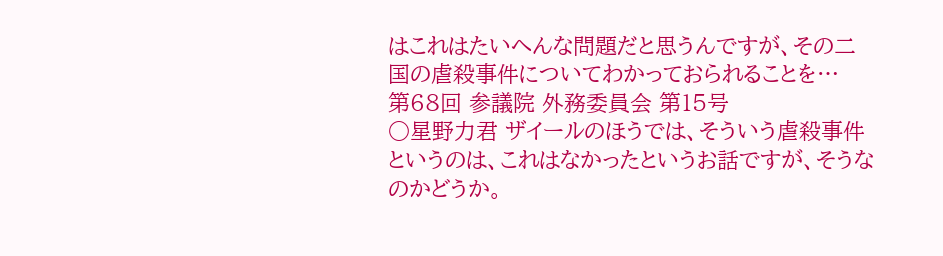はこれはたいへんな問題だと思うんですが、その二国の虐殺事件についてわかっておられることを…
第68回 参議院 外務委員会 第15号
○星野力君 ザイールのほうでは、そういう虐殺事件というのは、これはなかったというお話ですが、そうなのかどうか。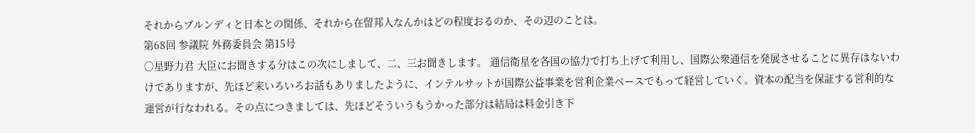それからブルンディと日本との関係、それから在留邦人なんかはどの程度おるのか、その辺のことは。
第68回 参議院 外務委員会 第15号
○星野力君 大臣にお聞きする分はこの次にしまして、二、三お聞きします。 通信衛星を各国の協力で打ち上げて利用し、国際公衆通信を発展させることに異存はないわけでありますが、先ほど来いろいろお話もありましたように、インテルサットが国際公益事業を営利企業ベースでもって経営していく。資本の配当を保証する営利的な運営が行なわれる。その点につきましては、先ほどそういうもうかった部分は結局は料金引き下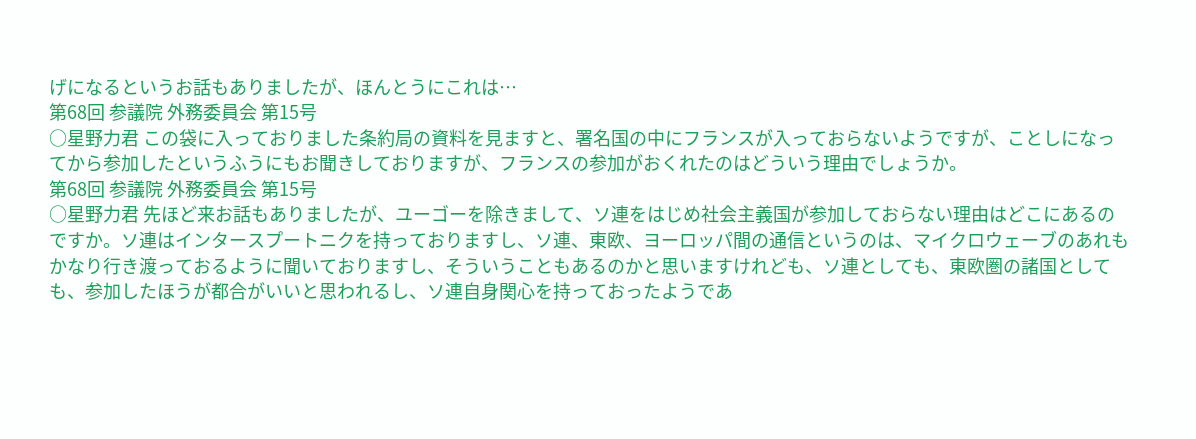げになるというお話もありましたが、ほんとうにこれは…
第68回 参議院 外務委員会 第15号
○星野力君 この袋に入っておりました条約局の資料を見ますと、署名国の中にフランスが入っておらないようですが、ことしになってから参加したというふうにもお聞きしておりますが、フランスの参加がおくれたのはどういう理由でしょうか。
第68回 参議院 外務委員会 第15号
○星野力君 先ほど来お話もありましたが、ユーゴーを除きまして、ソ連をはじめ社会主義国が参加しておらない理由はどこにあるのですか。ソ連はインタースプートニクを持っておりますし、ソ連、東欧、ヨーロッパ間の通信というのは、マイクロウェーブのあれもかなり行き渡っておるように聞いておりますし、そういうこともあるのかと思いますけれども、ソ連としても、東欧圏の諸国としても、参加したほうが都合がいいと思われるし、ソ連自身関心を持っておったようであ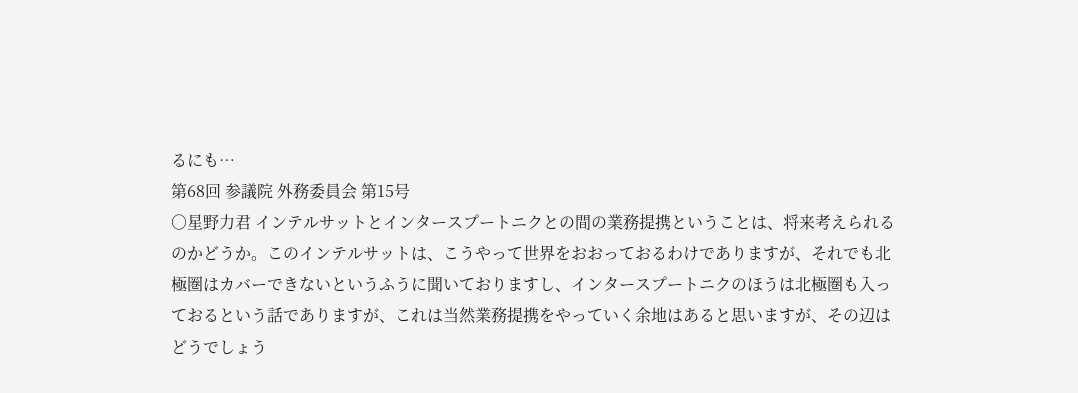るにも…
第68回 参議院 外務委員会 第15号
○星野力君 インテルサットとインタースプートニクとの間の業務提携ということは、将来考えられるのかどうか。このインテルサットは、こうやって世界をおおっておるわけでありますが、それでも北極圏はカバーできないというふうに聞いておりますし、インタースプートニクのほうは北極圏も入っておるという話でありますが、これは当然業務提携をやっていく余地はあると思いますが、その辺はどうでしょう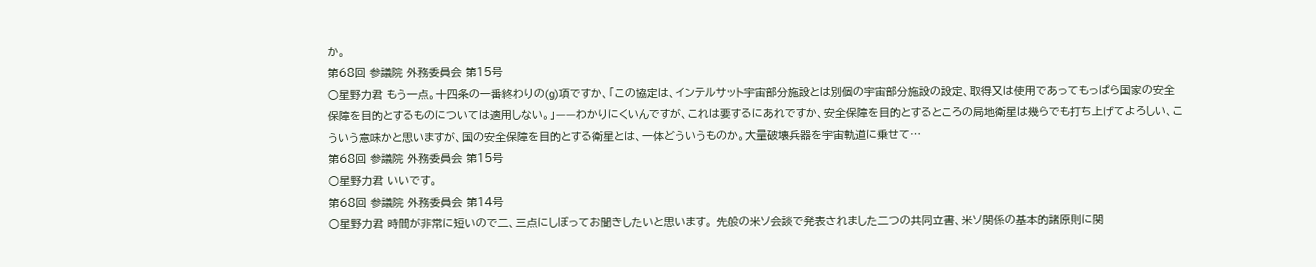か。
第68回 参議院 外務委員会 第15号
○星野力君 もう一点。十四条の一番終わりの(g)項ですか、「この協定は、インテルサット宇宙部分施設とは別個の宇宙部分施設の設定、取得又は使用であってもっぱら国家の安全保障を目的とするものについては適用しない。」——わかりにくいんですが、これは要するにあれですか、安全保障を目的とするところの局地衛星は幾らでも打ち上げてよろしい、こういう意味かと思いますが、国の安全保障を目的とする衛星とは、一体どういうものか。大量破壊兵器を宇宙軌道に乗せて…
第68回 参議院 外務委員会 第15号
○星野力君 いいです。
第68回 参議院 外務委員会 第14号
○星野力君 時間が非常に短いので二、三点にしぼってお聞きしたいと思います。 先般の米ソ会談で発表されました二つの共同立書、米ソ関係の基本的諸原則に関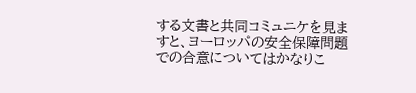する文書と共同コミュニケを見ますと、ヨーロッパの安全保障問題での合意についてはかなりこ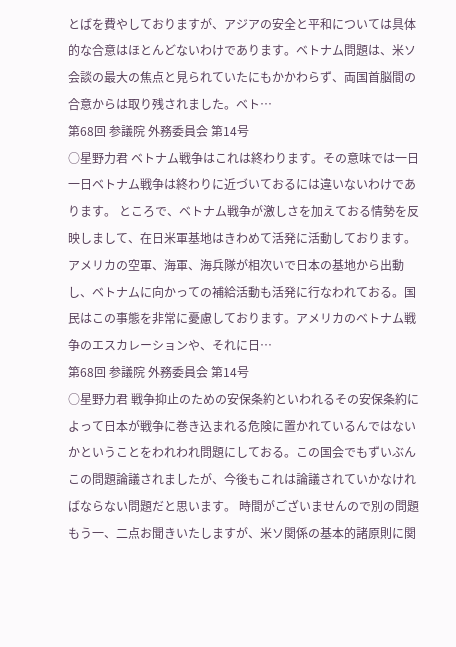とばを費やしておりますが、アジアの安全と平和については具体的な合意はほとんどないわけであります。ベトナム問題は、米ソ会談の最大の焦点と見られていたにもかかわらず、両国首脳間の合意からは取り残されました。ベト…
第68回 参議院 外務委員会 第14号
○星野力君 ベトナム戦争はこれは終わります。その意味では一日一日ベトナム戦争は終わりに近づいておるには違いないわけであります。 ところで、ベトナム戦争が激しさを加えておる情勢を反映しまして、在日米軍基地はきわめて活発に活動しております。アメリカの空軍、海軍、海兵隊が相次いで日本の基地から出動し、ベトナムに向かっての補給活動も活発に行なわれておる。国民はこの事態を非常に憂慮しております。アメリカのベトナム戦争のエスカレーションや、それに日…
第68回 参議院 外務委員会 第14号
○星野力君 戦争抑止のための安保条約といわれるその安保条約によって日本が戦争に巻き込まれる危険に置かれているんではないかということをわれわれ問題にしておる。この国会でもずいぶんこの問題論議されましたが、今後もこれは論議されていかなければならない問題だと思います。 時間がございませんので別の問題もう一、二点お聞きいたしますが、米ソ関係の基本的諸原則に関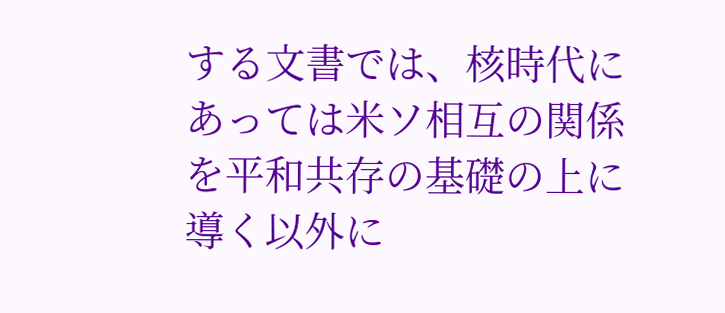する文書では、核時代にあっては米ソ相互の関係を平和共存の基礎の上に導く以外に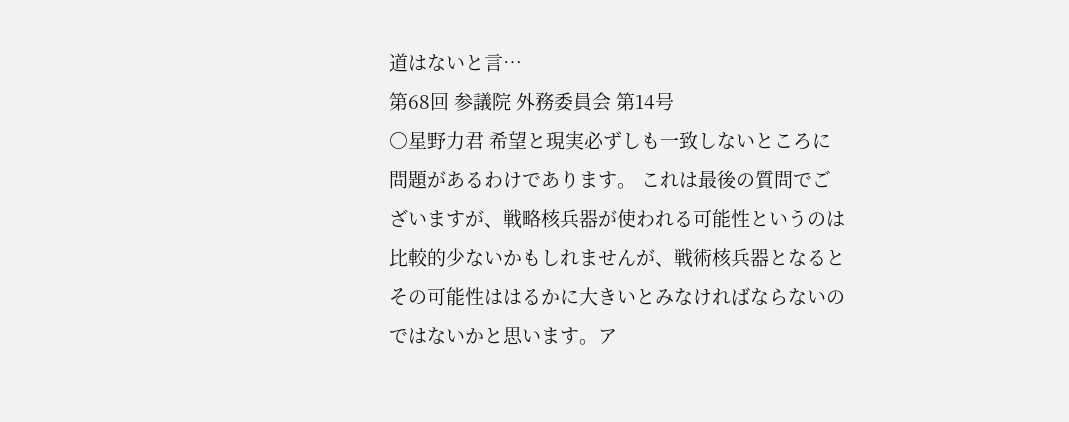道はないと言…
第68回 参議院 外務委員会 第14号
○星野力君 希望と現実必ずしも一致しないところに問題があるわけであります。 これは最後の質問でございますが、戦略核兵器が使われる可能性というのは比較的少ないかもしれませんが、戦術核兵器となるとその可能性ははるかに大きいとみなければならないのではないかと思います。ア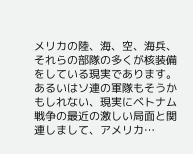メリカの陸、海、空、海兵、それらの部隊の多くが核装備をしている現実であります。あるいはソ連の軍隊もそうかもしれない、現実にベトナム戦争の最近の激しい局面と関連しまして、アメリカ…